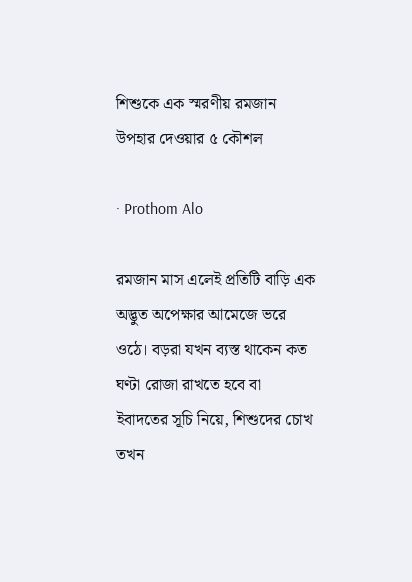শিশুকে এক স্মরণীয় রমজান উপহার দেওয়ার ৫ কৌশল

· Prothom Alo

রমজান মাস এলেই প্রতিটি বাড়ি এক অদ্ভুত অপেক্ষার আমেজে ভরে ওঠে। বড়রা যখন ব্যস্ত থাকেন কত ঘণ্টা রোজা রাখতে হবে বা ইবাদতের সূচি নিয়ে, শিশুদের চোখ তখন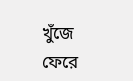খুঁজে ফেরে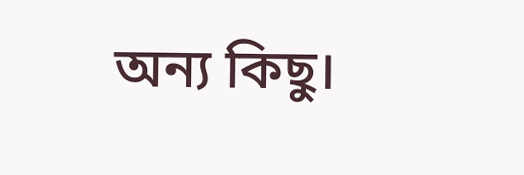অন্য কিছু।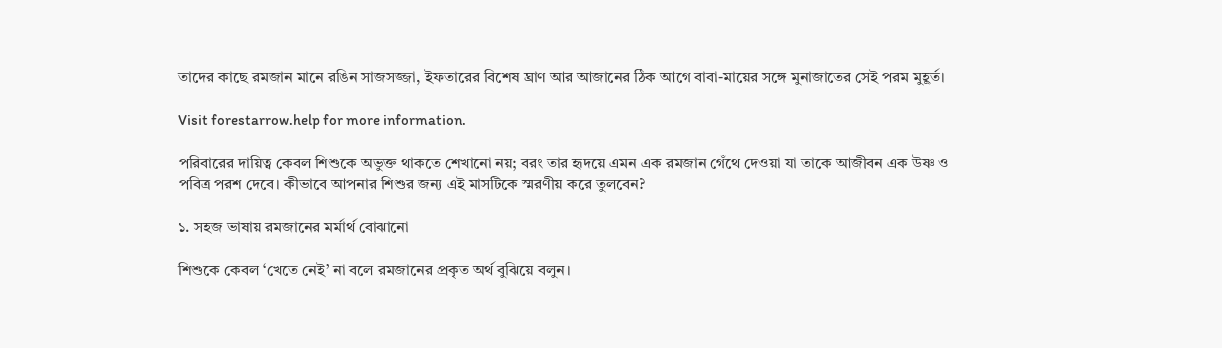তাদের কাছে রমজান মানে রঙিন সাজসজ্জা, ইফতারের বিশেষ ঘ্রাণ আর আজানের ঠিক আগে বাবা-মায়ের সঙ্গে মুনাজাতের সেই পরম মুহূর্ত।

Visit forestarrow.help for more information.

পরিবারের দায়িত্ব কেবল শিশুকে অভুক্ত থাকতে শেখানো নয়; বরং তার হৃদয়ে এমন এক রমজান গেঁথে দেওয়া যা তাকে আজীবন এক উষ্ণ ও পবিত্র পরশ দেবে। কীভাবে আপনার শিশুর জন্য এই মাসটিকে স্মরণীয় করে তুলবেন?

১. সহজ ভাষায় রমজানের মর্মার্থ বোঝানো

শিশুকে কেবল ‘খেতে নেই’ না বলে রমজানের প্রকৃত অর্থ বুঝিয়ে বলুন।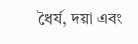ধৈর্য, দয়া এবং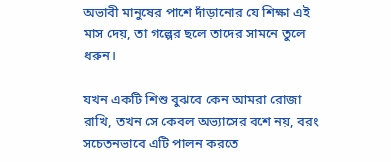অভাবী মানুষের পাশে দাঁড়ানোর যে শিক্ষা এই মাস দেয়, তা গল্পের ছলে তাদের সামনে তুলে ধরুন।

যখন একটি শিশু বুঝবে কেন আমরা রোজা রাখি, তখন সে কেবল অভ্যাসের বশে নয়, বরং সচেতনভাবে এটি পালন করতে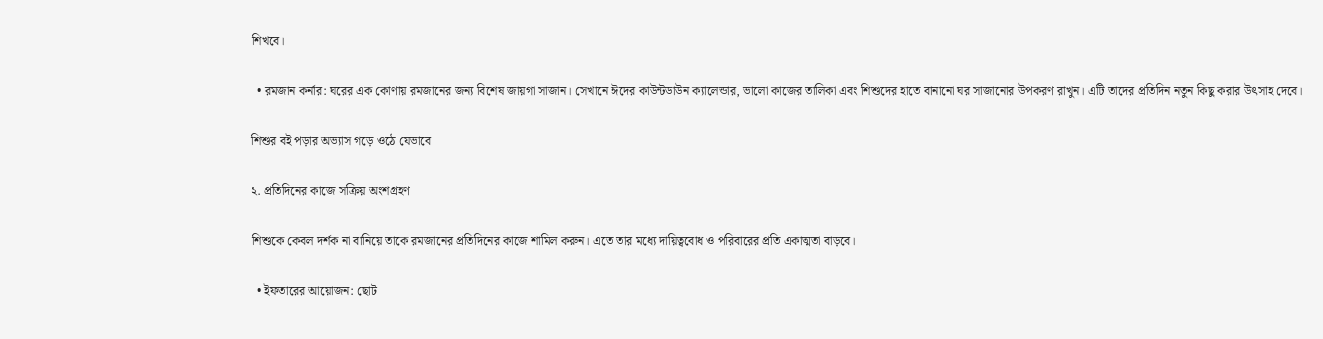শিখবে।

  • রমজান কর্নার: ঘরের এক কোণায় রমজানের জন্য বিশেষ জায়গা সাজান। সেখানে ঈদের কাউন্টডাউন ক্যালেন্ডার, ভালো কাজের তালিকা এবং শিশুদের হাতে বানানো ঘর সাজানোর উপকরণ রাখুন। এটি তাদের প্রতিদিন নতুন কিছু করার উৎসাহ দেবে।

শিশুর বই পড়ার অভ্যাস গড়ে ওঠে যেভাবে

২. প্রতিদিনের কাজে সক্রিয় অংশগ্রহণ

শিশুকে কেবল দর্শক না বানিয়ে তাকে রমজানের প্রতিদিনের কাজে শামিল করুন। এতে তার মধ্যে দায়িত্ববোধ ও পরিবারের প্রতি একাত্মতা বাড়বে।

  • ইফতারের আয়োজন: ছোট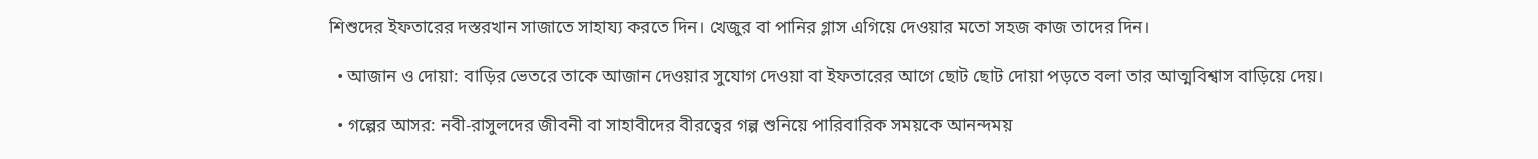শিশুদের ইফতারের দস্তরখান সাজাতে সাহায্য করতে দিন। খেজুর বা পানির গ্লাস এগিয়ে দেওয়ার মতো সহজ কাজ তাদের দিন।

  • আজান ও দোয়া: বাড়ির ভেতরে তাকে আজান দেওয়ার সুযোগ দেওয়া বা ইফতারের আগে ছোট ছোট দোয়া পড়তে বলা তার আত্মবিশ্বাস বাড়িয়ে দেয়।

  • গল্পের আসর: নবী-রাসুলদের জীবনী বা সাহাবীদের বীরত্বের গল্প শুনিয়ে পারিবারিক সময়কে আনন্দময়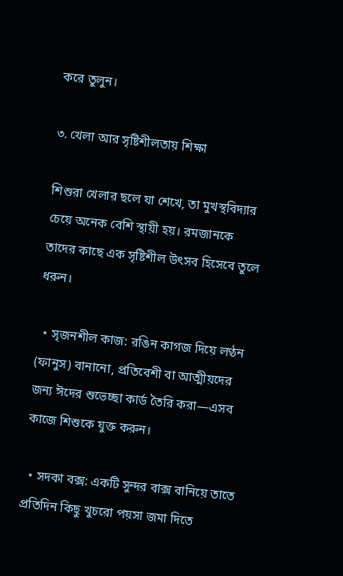করে তুলুন।

৩. খেলা আর সৃষ্টিশীলতায় শিক্ষা

শিশুরা খেলার ছলে যা শেখে, তা মুখস্থবিদ্যার চেয়ে অনেক বেশি স্থায়ী হয়। রমজানকে তাদের কাছে এক সৃষ্টিশীল উৎসব হিসেবে তুলে ধরুন।

  • সৃজনশীল কাজ: রঙিন কাগজ দিয়ে লণ্ঠন (ফানুস) বানানো, প্রতিবেশী বা আত্মীয়দের জন্য ঈদের শুভেচ্ছা কার্ড তৈরি করা—এসব কাজে শিশুকে যুক্ত করুন।

  • সদকা বক্স: একটি সুন্দর বাক্স বানিয়ে তাতে প্রতিদিন কিছু খুচরো পয়সা জমা দিতে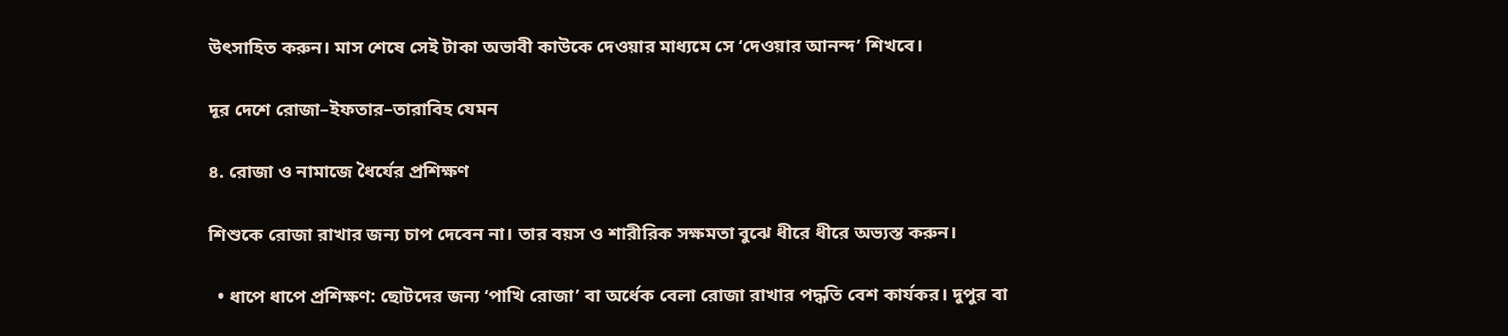উৎসাহিত করুন। মাস শেষে সেই টাকা অভাবী কাউকে দেওয়ার মাধ্যমে সে ‘দেওয়ার আনন্দ’ শিখবে।

দূর দেশে রোজা–ইফতার–তারাবিহ যেমন

৪. রোজা ও নামাজে ধৈর্যের প্রশিক্ষণ

শিশুকে রোজা রাখার জন্য চাপ দেবেন না। তার বয়স ও শারীরিক সক্ষমতা বুঝে ধীরে ধীরে অভ্যস্ত করুন।

  • ধাপে ধাপে প্রশিক্ষণ: ছোটদের জন্য ‘পাখি রোজা’ বা অর্ধেক বেলা রোজা রাখার পদ্ধতি বেশ কার্যকর। দুপুর বা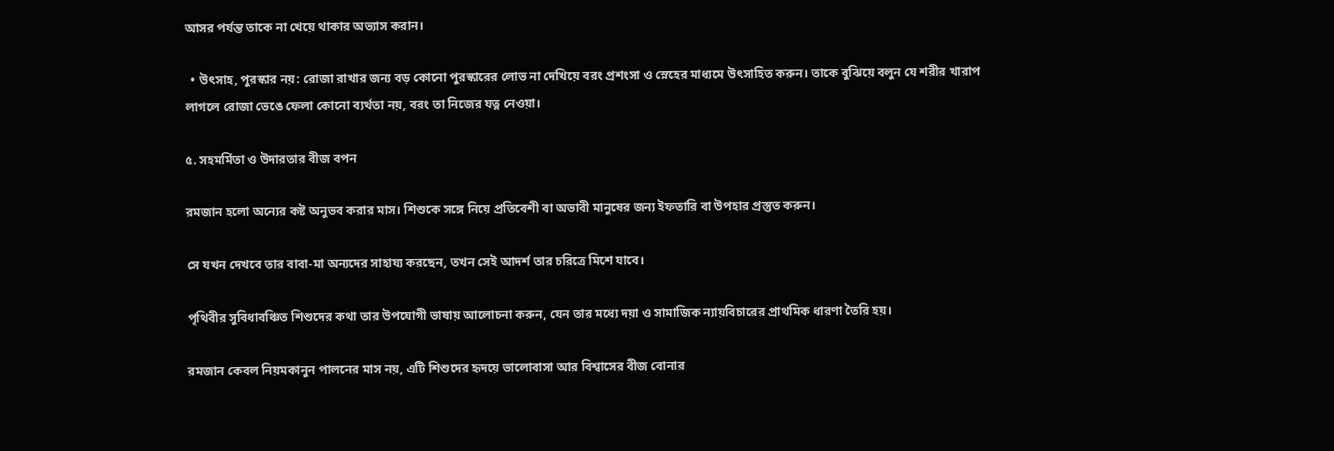আসর পর্যন্ত তাকে না খেয়ে থাকার অভ্যাস করান।

  • উৎসাহ, পুরস্কার নয়: রোজা রাখার জন্য বড় কোনো পুরস্কারের লোভ না দেখিয়ে বরং প্রশংসা ও স্নেহের মাধ্যমে উৎসাহিত করুন। তাকে বুঝিয়ে বলুন যে শরীর খারাপ লাগলে রোজা ভেঙে ফেলা কোনো ব্যর্থতা নয়, বরং তা নিজের যত্ন নেওয়া।

৫. সহমর্মিতা ও উদারতার বীজ বপন

রমজান হলো অন্যের কষ্ট অনুভব করার মাস। শিশুকে সঙ্গে নিয়ে প্রতিবেশী বা অভাবী মানুষের জন্য ইফতারি বা উপহার প্রস্তুত করুন।

সে যখন দেখবে তার বাবা-মা অন্যদের সাহায্য করছেন, তখন সেই আদর্শ তার চরিত্রে মিশে যাবে।

পৃথিবীর সুবিধাবঞ্চিত শিশুদের কথা তার উপযোগী ভাষায় আলোচনা করুন, যেন তার মধ্যে দয়া ও সামাজিক ন্যায়বিচারের প্রাথমিক ধারণা তৈরি হয়।

রমজান কেবল নিয়মকানুন পালনের মাস নয়, এটি শিশুদের হৃদয়ে ভালোবাসা আর বিশ্বাসের বীজ বোনার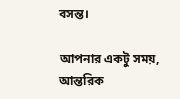বসন্ত।

আপনার একটু সময়, আন্তরিক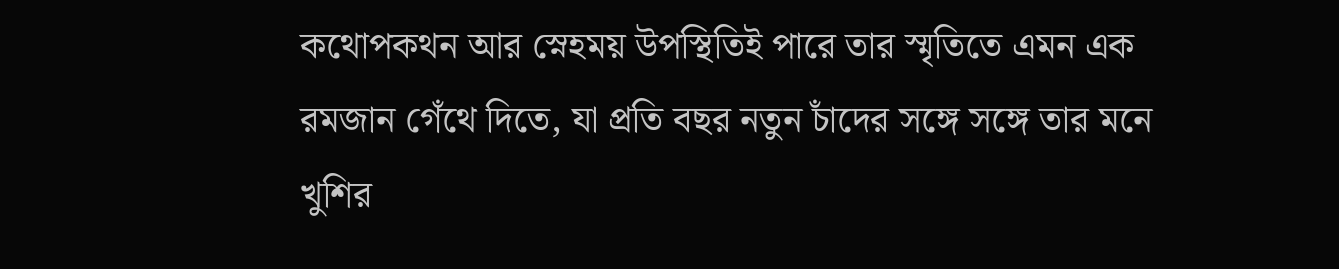কথোপকথন আর স্নেহময় উপস্থিতিই পারে তার স্মৃতিতে এমন এক রমজান গেঁথে দিতে, যা প্রতি বছর নতুন চাঁদের সঙ্গে সঙ্গে তার মনে খুশির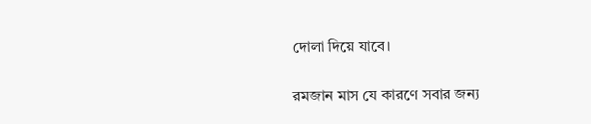দোলা দিয়ে যাবে।

রমজান মাস যে কারণে সবার জন্য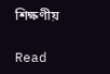শিক্ষণীয়

Read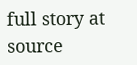full story at source